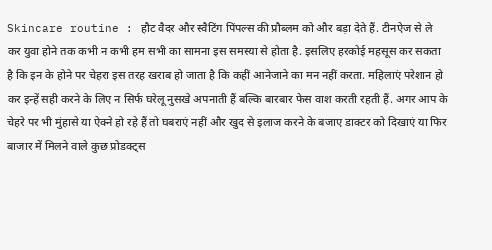Skincare routine : हौट वैदर और स्वैटिंग पिंपल्स की प्रौब्लम को और बड़ा देते हैं. टीनऐज से ले कर युवा होने तक कभी न कभी हम सभी का सामना इस समस्या से होता है. इसलिए हरकोई महसूस कर सकता है कि इन के होने पर चेहरा इस तरह खराब हो जाता है कि कहीं आनेजाने का मन नहीं करता. महिलाएं परेशान हो कर इन्हें सही करने के लिए न सिर्फ घरेलू नुसखे अपनाती हैं बल्कि बारबार फेस वाश करती रहती हैं. अगर आप के चेहरे पर भी मुंहासे या ऐक्ने हो रहे हैं तो घबराएं नहीं और खुद से इलाज करने के बजाए डाक्टर को दिखाएं या फिर बाजार में मिलने वाले कुछ प्रोडक्ट्स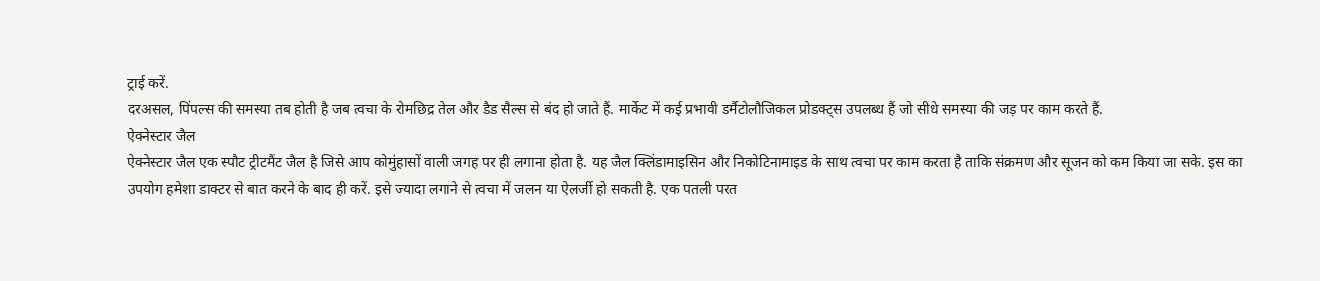ट्राई करें.
दरअसल, पिंपल्स की समस्या तब होती है जब त्वचा के रोमछिद्र तेल और डैड सैल्स से बंद हो जाते हैं. मार्केट में कई प्रभावी डर्मैटोलौजिकल प्रोडक्ट्स उपलब्ध हैं जो सीधे समस्या की जड़ पर काम करते हैं.
ऐक्नेस्टार जैल
ऐक्नेस्टार जैल एक स्पौट ट्रीटमैंट जैल है जिसे आप कोमुंहासों वाली जगह पर ही लगाना होता है. यह जैल क्लिंडामाइसिन और निकोटिनामाइड के साथ त्वचा पर काम करता है ताकि संक्रमण और सूजन को कम किया जा सके. इस का उपयोग हमेशा डाक्टर से बात करने के बाद ही करें. इसे ज्यादा लगाने से त्वचा में जलन या ऐलर्जी हो सकती है. एक पतली परत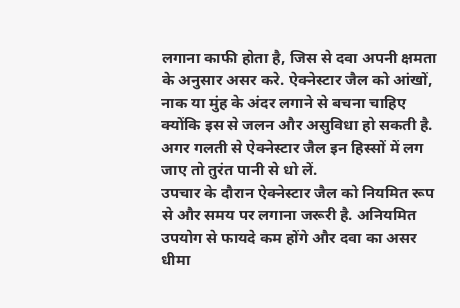लगाना काफी होता है, जिस से दवा अपनी क्षमता के अनुसार असर करे. ऐक्नेस्टार जैल को आंखों, नाक या मुंह के अंदर लगाने से बचना चाहिए क्योंकि इस से जलन और असुविधा हो सकती है. अगर गलती से ऐक्नेस्टार जैल इन हिस्सों में लग जाए तो तुरंत पानी से धो लें.
उपचार के दौरान ऐक्नेस्टार जैल को नियमित रूप से और समय पर लगाना जरूरी है. अनियमित उपयोग से फायदे कम होंगे और दवा का असर धीमा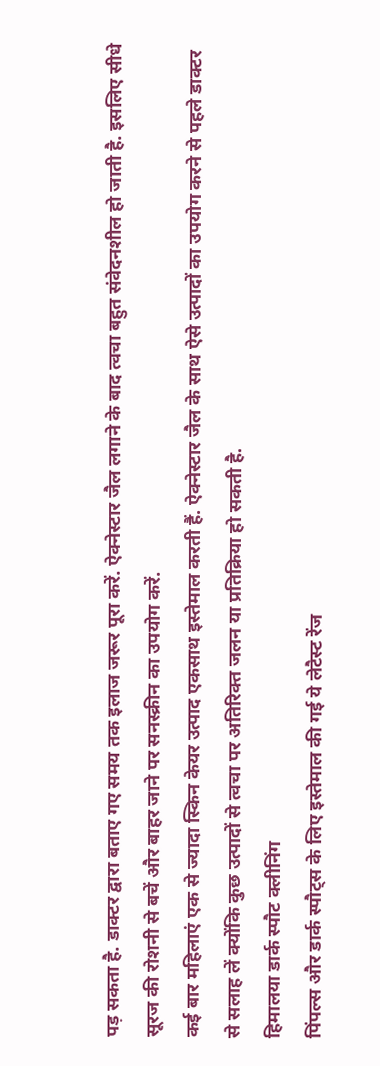पड़ सकता है. डाक्टर द्वारा बताए गए समय तक इलाज जरूर पूरा करें. ऐक्नेस्टार जैल लगाने के बाद त्वचा बहुत संवेदनशील हो जाती है. इसलिए सीधे सूरज की रोशनी से बचें और बाहर जाने पर सनस्क्रीन का उपयोग करें.
कई बार महिलाएं एक से ज्यादा स्किन केयर उत्पाद एकसाथ इस्तेमाल करती हैं. ऐक्नेस्टार जैल के साथ ऐसे उत्पादों का उपयोग करने से पहले डाक्टर से सलाह लें क्योंकि कुछ उत्पादों से त्वचा पर अतिरिक्त जलन या प्रतिक्रिया हो सकती है.
हिमालया डार्क स्पौट क्लीनिंग
पिंपल्स और डार्क स्पौट्स के लिए इस्तेमाल की गई ये लेटैस्ट रेंज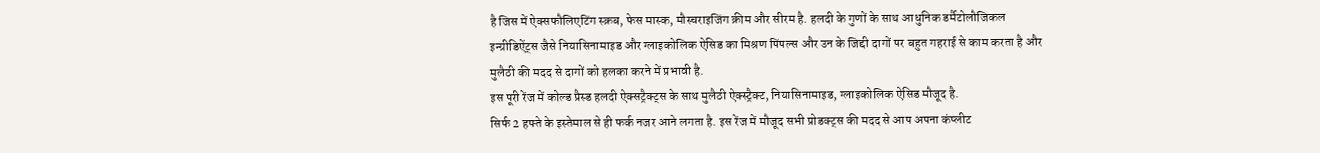है जिस में ऐक्सफौलिएटिंग स्क्रब, फेस मास्क, मौस्चराइजिंग क्रीम और सीरम है. हलदी के गुणों के साथ आधुनिक डर्मैटोलौजिकल इन्ग्रीडिऐंट्स जैसे नियासिनामाइड और ग्लाइकोलिक ऐसिड का मिश्रण पिंपल्स और उन के जिद्दी दागों पर बहुत गहराई से काम करता है और मुलैठी की मदद से दागों को हलका करने में प्रभावी है.
इस पूरी रेंज में कोल्ड प्रैस्ड हलदी ऐक्सट्रैक्ट्स के साथ मुलैठी ऐक्स्ट्रैक्ट, नियासिनामाइड, ग्लाइकोलिक ऐसिड मौजूद है.
सिर्फ 2 हफ्ते के इस्तेमाल से ही फर्क नजर आने लगता है. इस रेंज में मौजूद सभी प्रोडक्ट्स की मदद से आप अपना कंप्लीट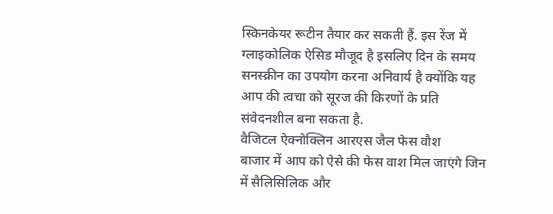स्किनकेयर रूटीन तैयार कर सकती हैं. इस रेंज में ग्लाइकोलिक ऐसिड मौजूद है इसलिए दिन के समय सनस्क्रीन का उपयोग करना अनिवार्य है क्योंकि यह आप की त्वचा को सूरज की किरणों के प्रति संवेदनशील बना सकता है.
वैजिटल ऐक्नोक्लिन आरएस जैल फेस वौश
बाजार में आप को ऐसे की फेस वाश मिल जाएंगे जिन में सैलिसिलिक और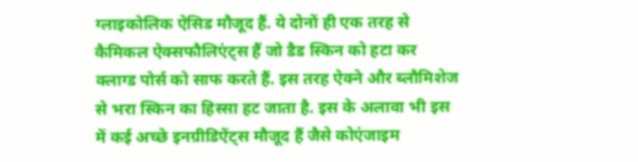ग्लाइकोलिक ऐसिड मौजूद हैं. ये दोनों ही एक तरह से कैमिकल ऐक्सफौलिएंट्स हैं जो डैड स्किन को हटा कर क्लाग्ड पोर्स को साफ करते हैं. इस तरह ऐक्ने और ब्लौमिशेज से भरा स्किन का हिस्सा हट जाता है. इस के अलावा भी इस में कई अच्छे इनग्रीडिऐंट्स मौजूद हैं जैसे कोएंजाइम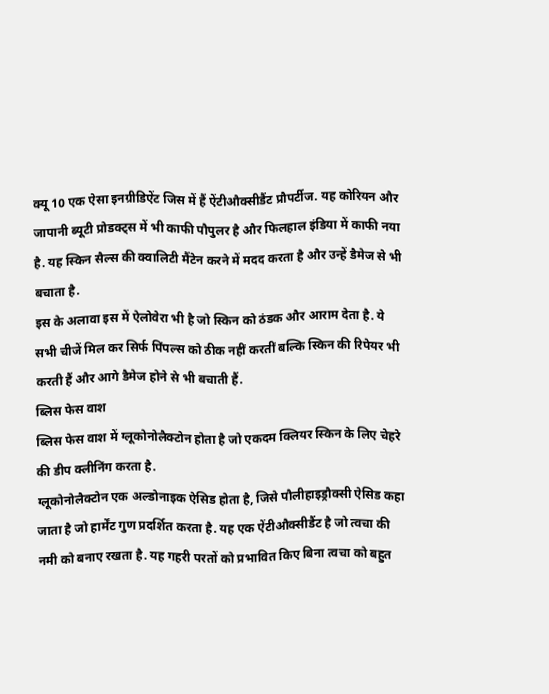क्यू 10 एक ऐसा इनग्रीडिऐंट जिस में हैं ऐंटीऔक्सीडैंट प्रौपर्टीज. यह कोरियन और जापानी ब्यूटी प्रोडक्ट्स में भी काफी पौपुलर है और फिलहाल इंडिया में काफी नया है. यह स्किन सैल्स की क्वालिटी मैंटेन करने में मदद करता है और उन्हें डैमेज से भी बचाता है.
इस के अलावा इस में ऐलोवेरा भी है जो स्किन को ठंडक और आराम देता है. ये सभी चीजें मिल कर सिर्फ पिंपल्स को ठीक नहीं करतीं बल्कि स्किन की रिपेयर भी करती हैं और आगे डैमेज होने से भी बचाती हैं.
ब्लिस फेस वाश
ब्लिस फेस वाश में ग्लूकोनोलैक्टोन होता है जो एकदम क्लियर स्किन के लिए चेहरे की डीप क्लीनिंग करता है.
ग्लूकोनोलैक्टोन एक अल्डोनाइक ऐसिड होता है, जिसे पौलीहाइड्रौक्सी ऐसिड कहा जाता है जो हार्मेंट गुण प्रदर्शित करता है. यह एक ऐंटीऔक्सीडैंट है जो त्वचा की नमी को बनाए रखता है. यह गहरी परतों को प्रभावित किए बिना त्वचा को बहुत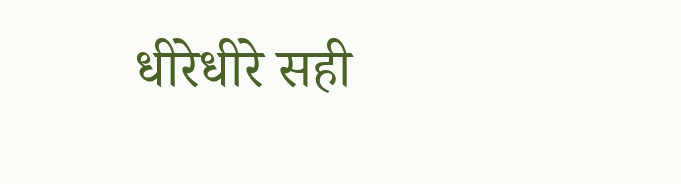धीरेधीरे सही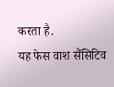करता है.
यह फेस वाश सैंसिटिव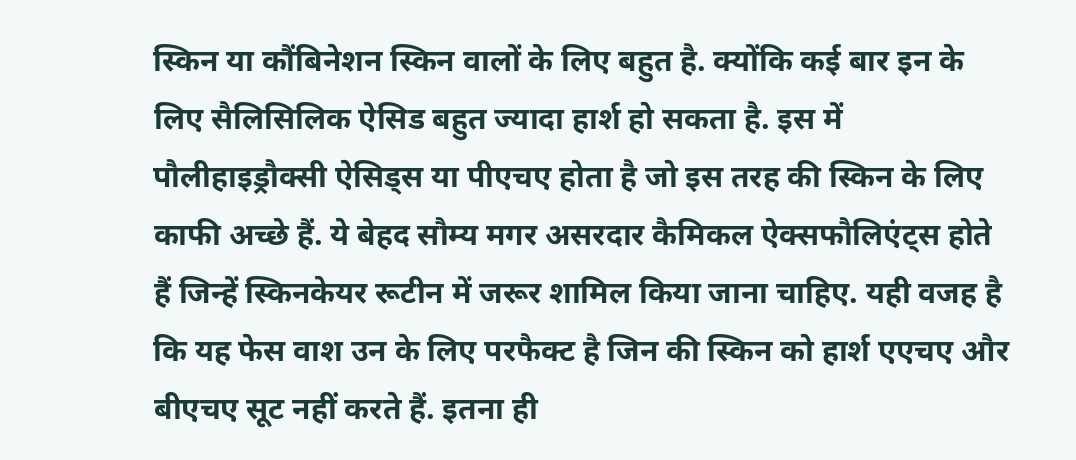स्किन या कौंबिनेशन स्किन वालों के लिए बहुत है. क्योंकि कई बार इन के लिए सैलिसिलिक ऐसिड बहुत ज्यादा हार्श हो सकता है. इस में पौलीहाइड्रौक्सी ऐसिड्स या पीएचए होता है जो इस तरह की स्किन के लिए काफी अच्छे हैं. ये बेहद सौम्य मगर असरदार कैमिकल ऐक्सफौलिएंट्स होते हैं जिन्हें स्किनकेयर रूटीन में जरूर शामिल किया जाना चाहिए. यही वजह है कि यह फेस वाश उन के लिए परफैक्ट है जिन की स्किन को हार्श एएचए और बीएचए सूट नहीं करते हैं. इतना ही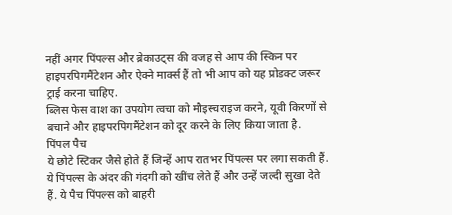नहीं अगर पिंपल्स और ब्रेकाउट्स की वजह से आप की स्किन पर हाइपरपिगमैंटेशन और ऐक्ने मार्क्स हैं तो भी आप को यह प्रोडक्ट जरूर ट्राई करना चाहिए.
ब्लिस फेस वाश का उपयोग त्वचा को मौइस्चराइज करने, यूवी किरणों से बचाने और हाइपरपिगमैंटेशन को दूर करने के लिए किया जाता है.
पिंपल पैच
ये छोटे स्टिकर जैसे होते हैं जिन्हें आप रातभर पिंपल्स पर लगा सकती हैं. ये पिंपल्स के अंदर की गंदगी को खींच लेते हैं और उन्हें जल्दी सुखा देते हैं. ये पैच पिंपल्स को बाहरी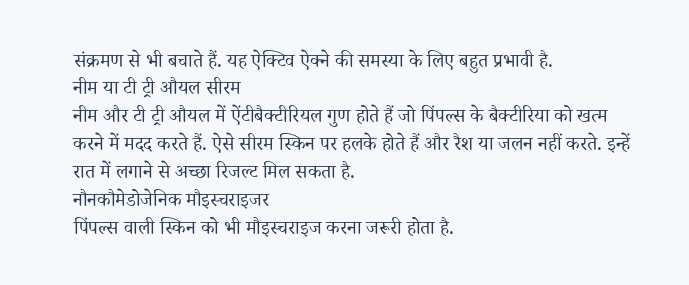संक्रमण से भी बचाते हैं. यह ऐक्टिव ऐक्ने की समस्या के लिए बहुत प्रभावी है.
नीम या टी ट्री औयल सीरम
नीम और टी ट्री औयल में ऐंटीबैक्टीरियल गुण होते हैं जो पिंपल्स के बैक्टीरिया को खत्म करने में मदद करते हैं. ऐसे सीरम स्किन पर हलके होते हैं और रैश या जलन नहीं करते. इन्हें रात में लगाने से अच्छा रिजल्ट मिल सकता है.
नौनकौमेडोजेनिक मौइस्चराइजर
पिंपल्स वाली स्किन को भी मौइस्चराइज करना जरूरी होता है.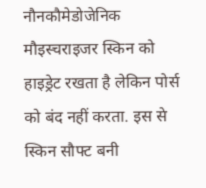नौनकौमेडोजेनिक मौइस्चराइजर स्किन को हाइड्रेट रखता है लेकिन पोर्स को बंद नहीं करता. इस से स्किन सौफ्ट बनी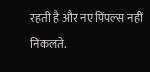रहती है और नए पिंपल्स नहीं निकलते.